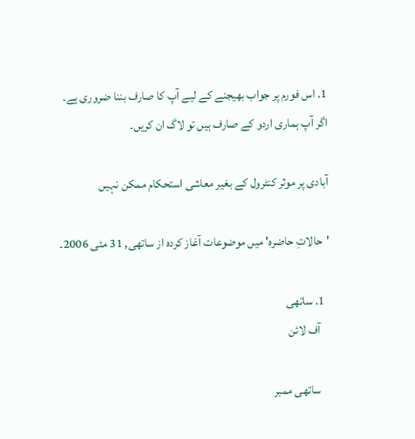1. اس فورم پر جواب بھیجنے کے لیے آپ کا صارف بننا ضروری ہے۔ اگر آپ ہماری اردو کے صارف ہیں تو لاگ ان کریں۔

آبادی پر موثر کنٹرول کے بغیر معاشی استحکام ممکن نہیں

'حالاتِ حاضرہ' میں موضوعات آغاز کردہ از ساتھی, 31 مئی 2006۔

  1. ساتھی
    آف لائن

    ساتھی ممبر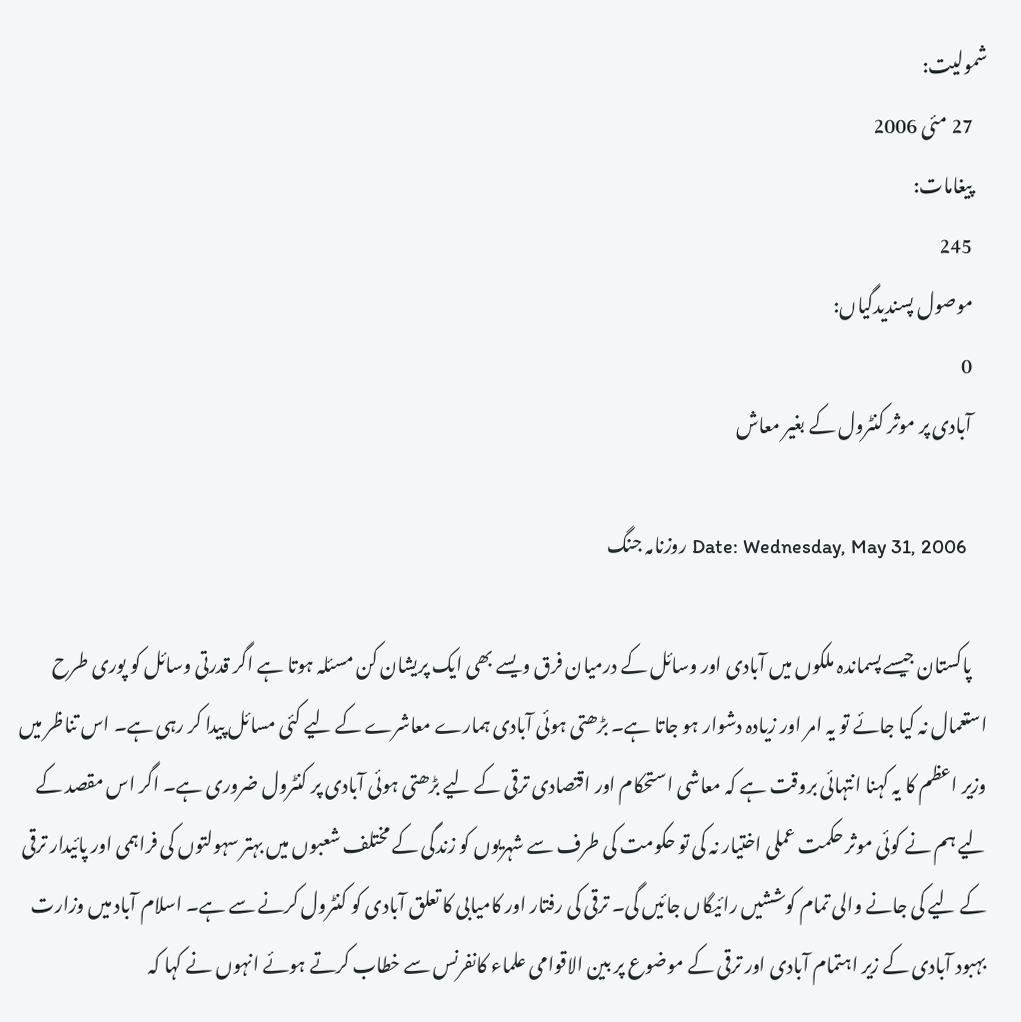شمولیت:
    27 مئی 2006
    پیغامات:
    245
    موصول پسندیدگیاں:
    0
    آبادی پر موثر کنٹرول کے بغیر معاش

    Date: Wednesday, May 31, 2006 روزنامہ جنگ

    پاکستان جیسے پسماندہ ملکوں میں آبادی اور وسائل کے درمیان فرق ویسے بھی ایک پریشان کن مسئلہ ہوتا ہے اگر قدرتی وسائل کو پوری طرح استعمال نہ کیا جائے تو یہ امر اور زیادہ دشوار ہو جاتا ہے۔ بڑھتی ہوئی آبادی ہمارے معاشرے کے لیے کئی مسائل پیدا کر رہی ہے۔ اس تناظر میں وزیر اعظم کا یہ کہنا انتہائی بروقت ہے کہ معاشی استحکام اور اقتصادی ترقی کے لیے بڑھتی ہوئی آبادی پر کنٹرول ضروری ہے۔ اگر اس مقصد کے لیے ہم نے کوئی موثر حکمت عملی اختیار نہ کی تو حکومت کی طرف سے شہریوں کو زندگی کے مختلف شعبوں میں بہتر سہولتوں کی فراہمی اور پائیدار ترقی کے لیے کی جانے والی تمام کوششیں رائیگاں جائیں گی۔ ترقی کی رفتار اور کامیابی کا تعلق آبادی کو کنٹرول کرنے سے ہے۔ اسلام آباد میں وزارت بہبود آبادی کے زیر اہتمام آبادی اور ترقی کے موضوع پر بین الاقوامی علماء کانفرنس سے خطاب کرتے ہوئے انہوں نے کہا کہ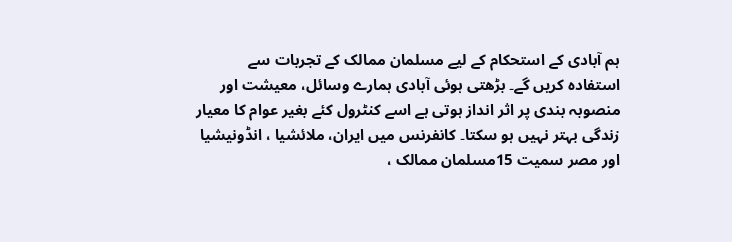ہم آبادی کے استحکام کے لیے مسلمان ممالک کے تجربات سے استفادہ کریں گے۔ بڑھتی ہوئی آبادی ہمارے وسائل، معیشت اور منصوبہ بندی پر اثر انداز ہوتی ہے اسے کنٹرول کئے بغیر عوام کا معیار زندگی بہتر نہیں ہو سکتا۔ کانفرنس میں ایران، ملائشیا ، انڈونیشیا اور مصر سمیت 15مسلمان ممالک ،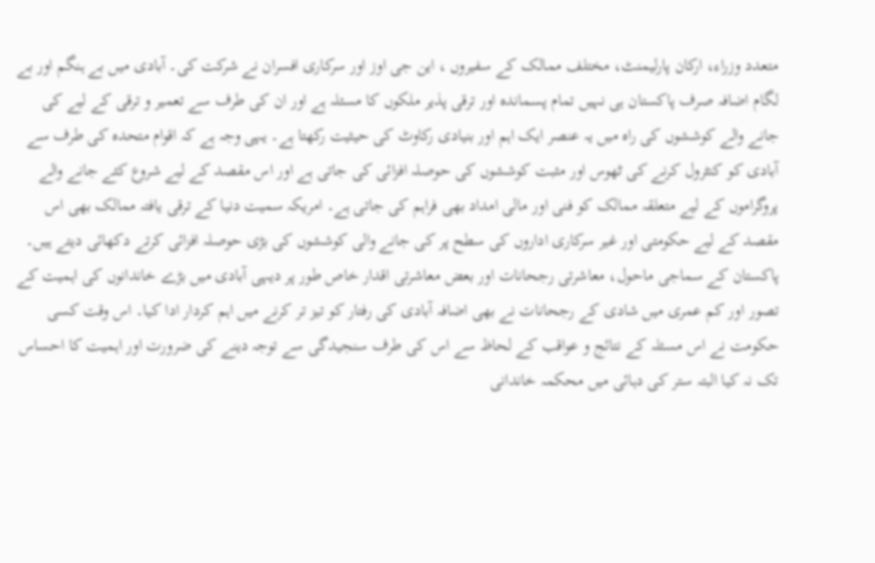متعدد وزراء، ارکان پارلیمنٹ، مختلف ممالک کے سفیروں ، این جی اوز اور سرکاری افسران نے شرکت کی۔ آبادی میں بے ہنگم اور بے لگام اضافہ صرف پاکستان ہی نہیں تمام پسماندہ اور ترقی پذیر ملکوں کا مسئلہ ہے اور ان کی طرف سے تعمیر و ترقی کے لیے کی جانے والے کوششوں کی راہ میں یہ عنصر ایک اہم اور بنیادی رکاوٹ کی حیثیت رکھتا ہے۔ یہی وجہ ہے کہ اقوام متحدہ کی طرف سے آبادی کو کنٹرول کرنے کی ٹھوس اور مثبت کوششوں کی حوصلہ افزائی کی جاتی ہے اور اس مقصد کے لیے شروع کئے جانے والے پروگراموں کے لیے متعلقہ ممالک کو فنی اور مالی امداد بھی فراہم کی جاتی ہے۔ امریکہ سمیت دنیا کے ترقی یافتہ ممالک بھی اس مقصد کے لیے حکومتی اور غیر سرکاری اداروں کی سطح پر کی جانے والی کوششوں کی بڑی حوصلہ افزائی کرتے دکھائی دیتے ہیں۔ پاکستان کے سماجی ماحول، معاشرتی رجحانات اور بعض معاشرتی اقدار خاص طور پر دیہی آبادی میں بڑے خاندانوں کی اہمیت کے تصور اور کم عمری میں شادی کے رجحانات نے بھی اضافہ آبادی کی رفتار کو تیز تر کرنے میں اہم کردار ادا کیا۔ اس وقت کسی حکومت نے اس مسئلہ کے نتائج و عواقب کے لحاظ سے اس کی طرف سنجیدگی سے توجہ دینے کی ضرورت اور اہمیت کا احساس تک نہ کیا البتہ ستر کی دہائی میں محکمہ خاندانی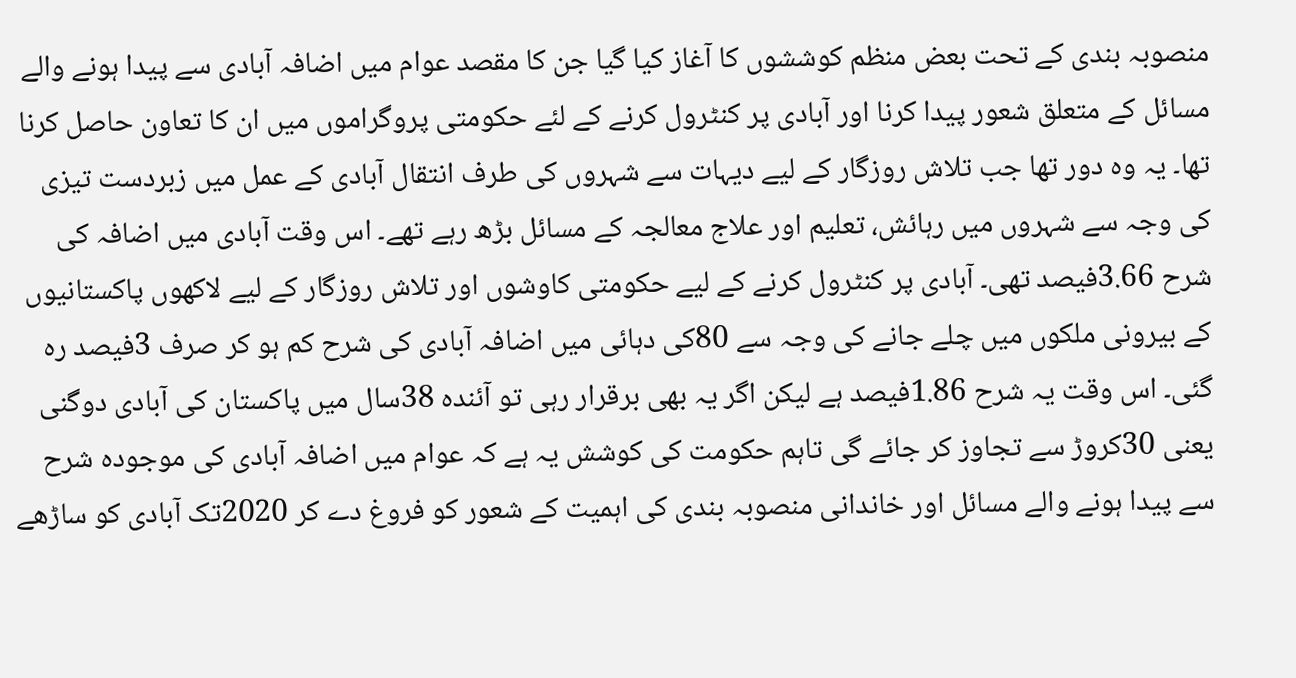منصوبہ بندی کے تحت بعض منظم کوششوں کا آغاز کیا گیا جن کا مقصد عوام میں اضافہ آبادی سے پیدا ہونے والے مسائل کے متعلق شعور پیدا کرنا اور آبادی پر کنٹرول کرنے کے لئے حکومتی پروگراموں میں ان کا تعاون حاصل کرنا تھا۔ یہ وہ دور تھا جب تلاش روزگار کے لیے دیہات سے شہروں کی طرف انتقال آبادی کے عمل میں زبردست تیزی کی وجہ سے شہروں میں رہائش، تعلیم اور علاج معالجہ کے مسائل بڑھ رہے تھے۔ اس وقت آبادی میں اضافہ کی شرح 3.66فیصد تھی۔ آبادی پر کنٹرول کرنے کے لیے حکومتی کاوشوں اور تلاش روزگار کے لیے لاکھوں پاکستانیوں کے بیرونی ملکوں میں چلے جانے کی وجہ سے 80کی دہائی میں اضافہ آبادی کی شرح کم ہو کر صرف 3فیصد رہ گئی۔ اس وقت یہ شرح 1.86فیصد ہے لیکن اگر یہ بھی برقرار رہی تو آئندہ 38سال میں پاکستان کی آبادی دوگنی یعنی 30کروڑ سے تجاوز کر جائے گی تاہم حکومت کی کوشش یہ ہے کہ عوام میں اضافہ آبادی کی موجودہ شرح سے پیدا ہونے والے مسائل اور خاندانی منصوبہ بندی کی اہمیت کے شعور کو فروغ دے کر 2020تک آبادی کو ساڑھے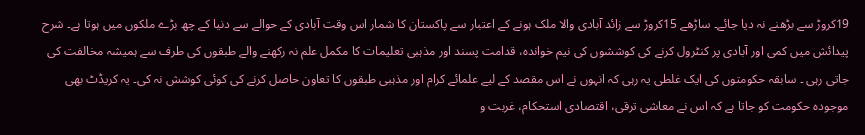19کروڑ سے بڑھنے نہ دیا جائے۔ ساڑھے 15کروڑ سے زائد آبادی والا ملک ہونے کے اعتبار سے پاکستان کا شمار اس وقت آبادی کے حوالے سے دنیا کے چھ بڑے ملکوں میں ہوتا ہے۔ شرح پیدائش میں کمی اور آبادی پر کنٹرول کرنے کی کوششوں کی نیم خواندہ، قدامت پسند اور مذہبی تعلیمات کا مکمل علم نہ رکھنے والے طبقوں کی طرف سے ہمیشہ مخالفت کی جاتی رہی ۔ سابقہ حکومتوں کی ایک غلطی یہ رہی کہ انہوں نے اس مقصد کے لیے علمائے کرام اور مذہبی طبقوں کا تعاون حاصل کرنے کی کوئی کوشش نہ کی۔ یہ کریڈٹ بھی موجودہ حکومت کو جاتا ہے کہ اس نے معاشی ترقی، اقتصادی استحکام، غربت و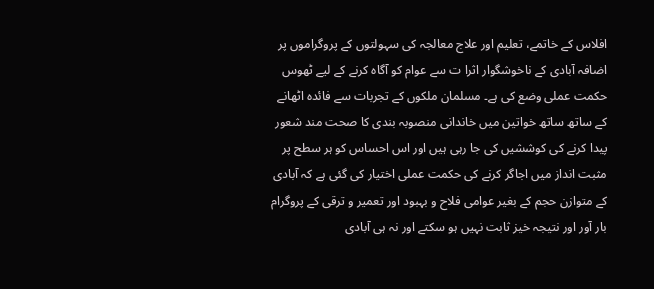افلاس کے خاتمے، تعلیم اور علاج معالجہ کی سہولتوں کے پروگراموں پر اضافہ آبادی کے ناخوشگوار اثرا ت سے عوام کو آگاہ کرنے کے لیے ٹھوس حکمت عملی وضع کی ہے۔ مسلمان ملکوں کے تجربات سے فائدہ اٹھانے کے ساتھ ساتھ خواتین میں خاندانی منصوبہ بندی کا صحت مند شعور پیدا کرنے کی کوششیں کی جا رہی ہیں اور اس احساس کو ہر سطح پر مثبت انداز میں اجاگر کرنے کی حکمت عملی اختیار کی گئی ہے کہ آبادی کے متوازن حجم کے بغیر عوامی فلاح و بہبود اور تعمیر و ترقی کے پروگرام بار آور اور نتیجہ خیز ثابت نہیں ہو سکتے اور نہ ہی آبادی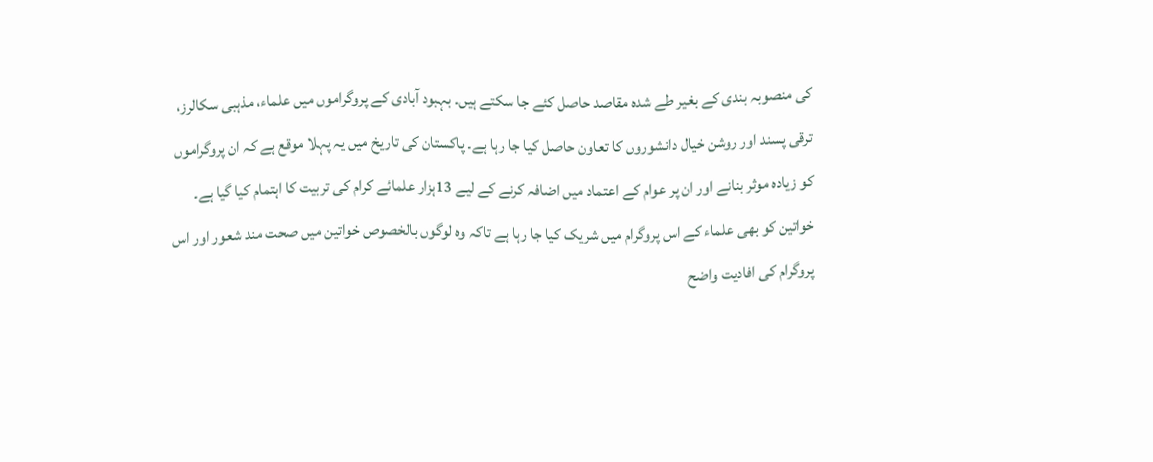کی منصوبہ بندی کے بغیر طے شدہ مقاصد حاصل کئے جا سکتے ہیں۔ بہبود آبادی کے پروگراموں میں علماء، مذہبی سکالرز، ترقی پسند اور روشن خیال دانشوروں کا تعاون حاصل کیا جا رہا ہے۔ پاکستان کی تاریخ میں یہ پہلا موقع ہے کہ ان پروگراموں کو زیادہ موثر بنانے اور ان پر عوام کے اعتماد میں اضافہ کرنے کے لیے 13ہزار علمائے کرام کی تربیت کا اہتمام کیا گیا ہے۔ خواتین کو بھی علماء کے اس پروگرام میں شریک کیا جا رہا ہے تاکہ وہ لوگوں بالخصوص خواتین میں صحت مند شعور اور اس پروگرام کی افادیت واضح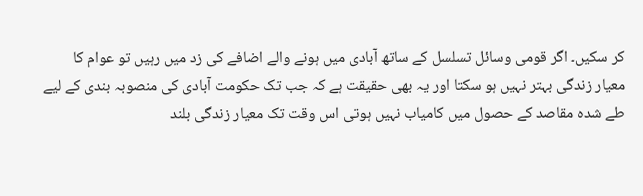کر سکیں۔ اگر قومی وسائل تسلسل کے ساتھ آبادی میں ہونے والے اضافے کی زد میں رہیں تو عوام کا معیار زندگی بہتر نہیں ہو سکتا اور یہ بھی حقیقت ہے کہ جب تک حکومت آبادی کی منصوبہ بندی کے لیے طے شدہ مقاصد کے حصول میں کامیاب نہیں ہوتی اس وقت تک معیار زندگی بلند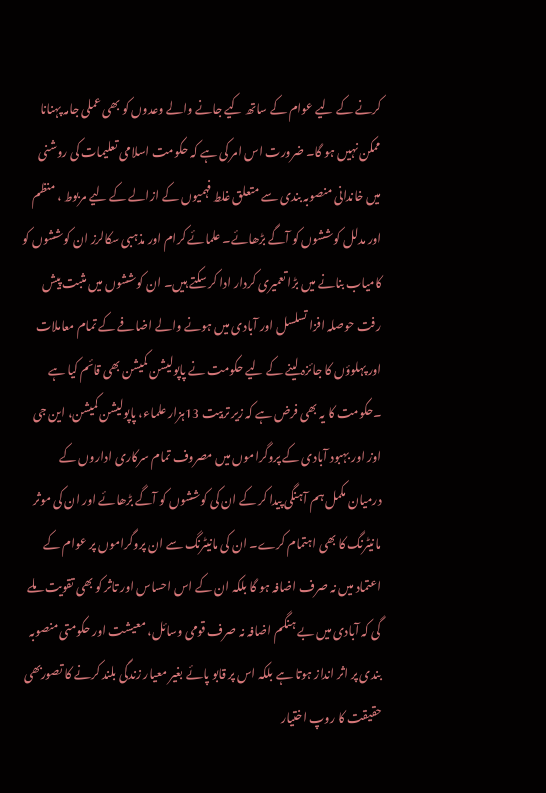کرنے کے لیے عوام کے ساتھ کیے جانے والے وعدوں کو بھی عملی جامہ پہنانا ممکن نہیں ہو گا۔ ضرورت اس امر کی ہے کہ حکومت اسلامی تعلیمات کی روشنی میں خاندانی منصوبہ بندی سے متعلق غلط فہمیوں کے ازالے کے لیے مربوط ، منظم اور مدلل کوششوں کو آگے بڑھائے۔ علمائے کرام اور مذہبی سکالرز ان کوششوں کو کامیاب بنانے میں بڑا تعمیری کردار ادا کر سکتے ہیں۔ ان کوششوں میں مثبت پیش رفت حوصلہ افزا تسلسل اور آبادی میں ہونے والے اضافے کے تمام معاملات اور پہلوؤں کا جائزہ لینے کے لیے حکومت نے پاپولیشن کمیشن بھی قائم کیا ہے ۔حکومت کا یہ بھی فرض ہے کہ زیر تربیت 13ہزار علماء، پاپولیشن کمیشن، این جی اوز اور بہبود آبادی کے پروگراموں میں مصروف تمام سرکاری اداروں کے درمیان مکمل ہم آہنگی پیدا کر کے ان کی کوششوں کو آگے بڑھائے اور ان کی موثر مانیٹرنگ کا بھی اہتمام کرے۔ ان کی مانیٹرنگ سے ان پروگراموں پر عوام کے اعتماد میں نہ صرف اضافہ ہو گا بلکہ ان کے اس احساس اور تاثر کو بھی تقویت ملے گی کہ آبادی میں بے ہنگم اضافہ نہ صرف قومی وسائل، معیشت اور حکومتی منصوبہ بندی پر اثر انداز ہوتا ہے بلکہ اس پر قابو پائے بغیر معیار زندگی بلند کرنے کا تصوربھی حقیقت کا روپ اختیار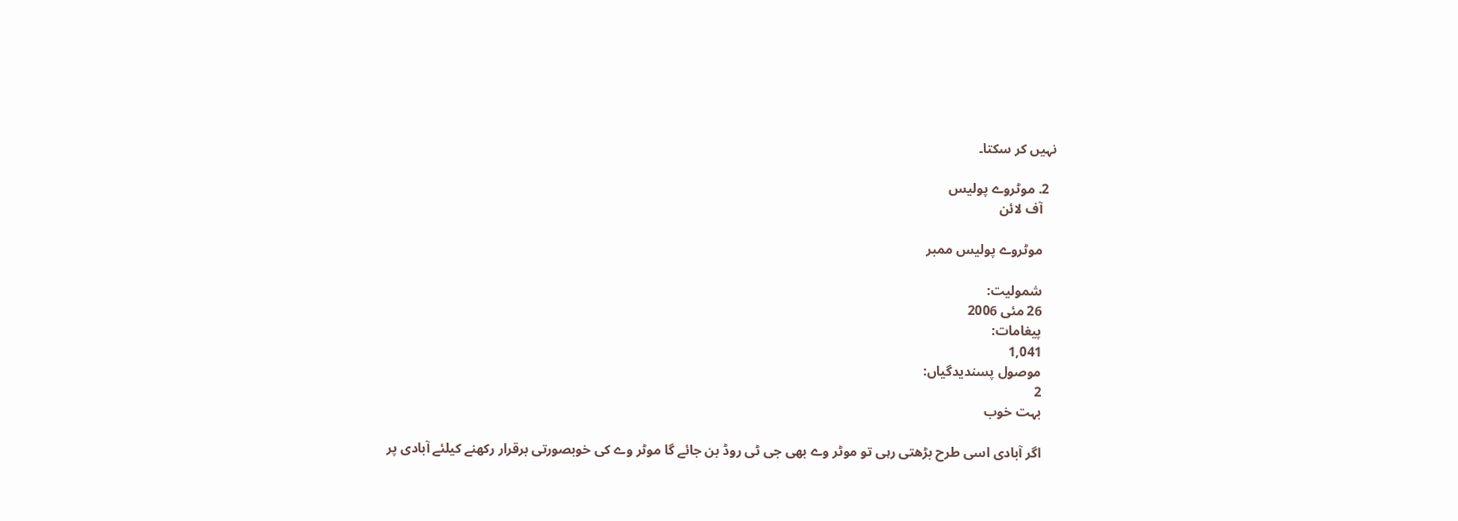نہیں کر سکتا۔

  2. موٹروے پولیس
    آف لائن

    موٹروے پولیس ممبر

    شمولیت:
    26 مئی 2006
    پیغامات:
    1,041
    موصول پسندیدگیاں:
    2
    بہت خوب

    اگر آبادی اسی طرح بڑھتی رہی تو موٹر وے بھی جی ٹی روڈ بن جائے گا موٹر وے کی خوبصورتی برقرار رکھنے کیلئے آبادی پر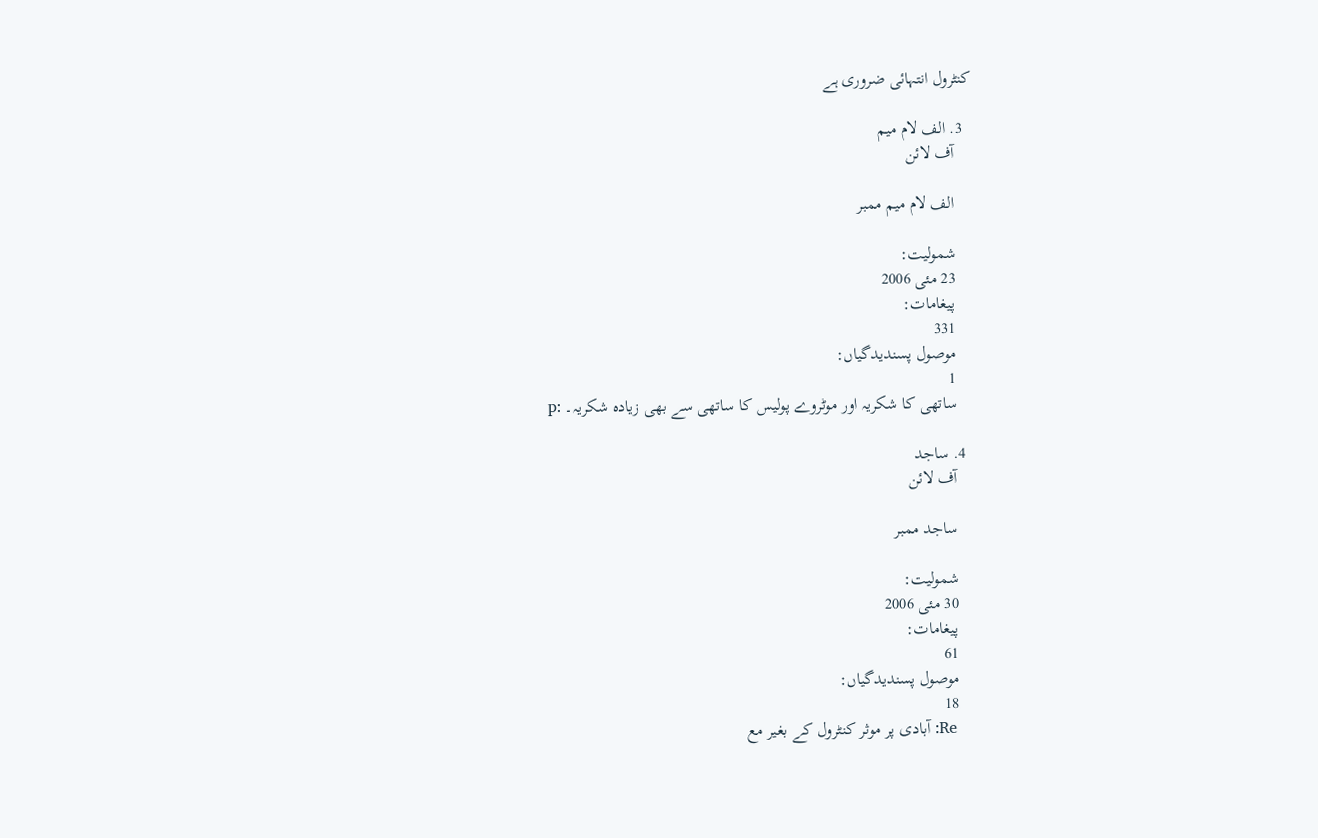کنٹرول انتہائی ضروری ہے

  3. الف لام میم
    آف لائن

    الف لام میم ممبر

    شمولیت:
    23 مئی 2006
    پیغامات:
    331
    موصول پسندیدگیاں:
    1
    ساتھی کا شکریہ اور موٹروے پولیس کا ساتھی سے بھی زیادہ شکریہ۔ :p

  4. ساجد
    آف لائن

    ساجد ممبر

    شمولیت:
    30 مئی 2006
    پیغامات:
    61
    موصول پسندیدگیاں:
    18
    Re: آبادی پر موثر کنٹرول کے بغیر مع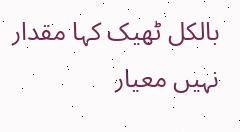بالکل ٹھیک کہا مقدار نہیں معیار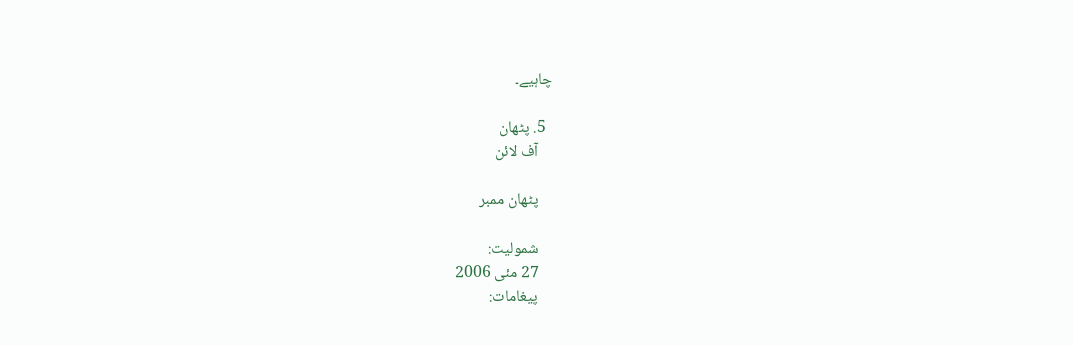چاہیے۔

  5. پٹھان
    آف لائن

    پٹھان ممبر

    شمولیت:
    27 مئی 2006
    پیغامات: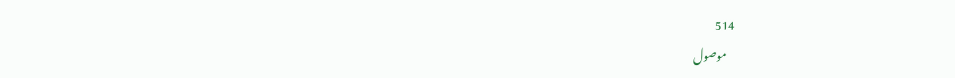514
    موصول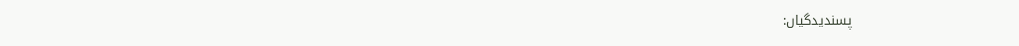پسندیدگیاں: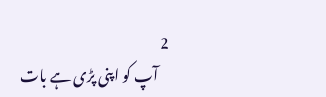2
    آپ کو اپنی پڑی ہے بات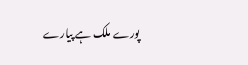پورے ملک ہے پیارے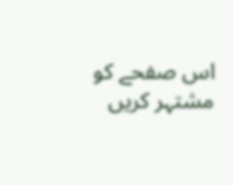اس صفحے کو مشتہر کریں